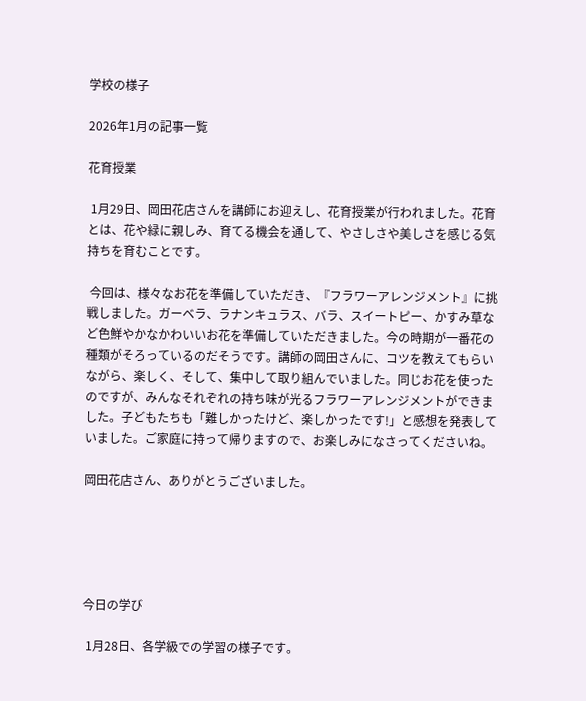学校の様子

2026年1月の記事一覧

花育授業

 1月29日、岡田花店さんを講師にお迎えし、花育授業が行われました。花育とは、花や緑に親しみ、育てる機会を通して、やさしさや美しさを感じる気持ちを育むことです。

 今回は、様々なお花を準備していただき、『フラワーアレンジメント』に挑戦しました。ガーベラ、ラナンキュラス、バラ、スイートピー、かすみ草など色鮮やかなかわいいお花を準備していただきました。今の時期が一番花の種類がそろっているのだそうです。講師の岡田さんに、コツを教えてもらいながら、楽しく、そして、集中して取り組んでいました。同じお花を使ったのですが、みんなそれぞれの持ち味が光るフラワーアレンジメントができました。子どもたちも「難しかったけど、楽しかったです!」と感想を発表していました。ご家庭に持って帰りますので、お楽しみになさってくださいね。

岡田花店さん、ありがとうございました。





今日の学び

 1月28日、各学級での学習の様子です。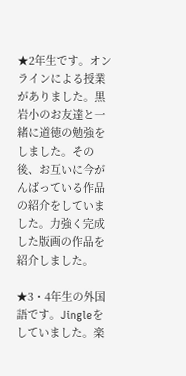★2年生です。オンラインによる授業がありました。黒岩小のお友達と一緒に道徳の勉強をしました。その後、お互いに今がんばっている作品の紹介をしていました。力強く完成した版画の作品を紹介しました。

★3・4年生の外国語です。Jingleをしていました。楽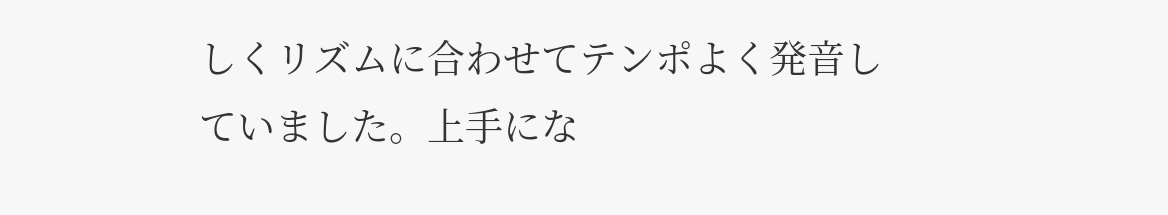しくリズムに合わせてテンポよく発音していました。上手にな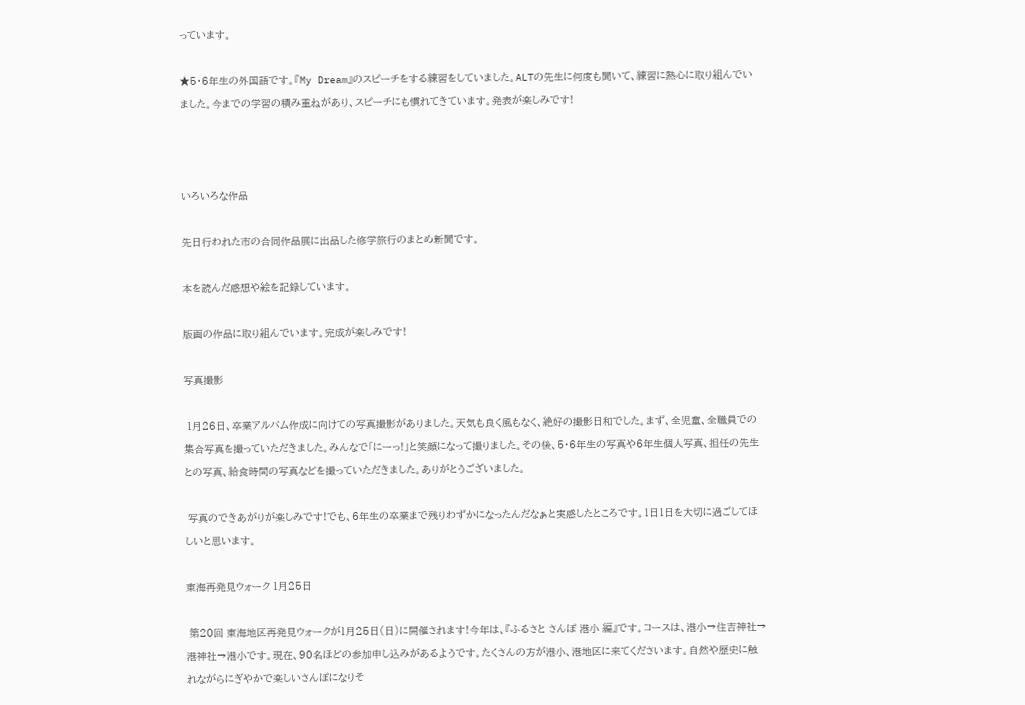っています。

★5・6年生の外国語です。『My Dream』のスピーチをする練習をしていました。ALTの先生に何度も聞いて、練習に熱心に取り組んでいました。今までの学習の積み重ねがあり、スピーチにも慣れてきています。発表が楽しみです!



いろいろな作品

先日行われた市の合同作品展に出品した修学旅行のまとめ新聞です。

本を読んだ感想や絵を記録しています。

版画の作品に取り組んでいます。完成が楽しみです!

写真撮影

 1月26日、卒業アルバム作成に向けての写真撮影がありました。天気も良く風もなく、絶好の撮影日和でした。まず、全児童、全職員での集合写真を撮っていただきました。みんなで「にーっ!」と笑顔になって撮りました。その後、5・6年生の写真や6年生個人写真、担任の先生との写真、給食時間の写真などを撮っていただきました。ありがとうございました。

 写真のできあがりが楽しみです!でも、6年生の卒業まで残りわずかになったんだなぁと実感したところです。1日1日を大切に過ごしてほしいと思います。

東海再発見ウォーク 1月25日

 第20回 東海地区再発見ウォークが1月25日(日)に開催されます!今年は、『ふるさと さんぽ 港小 編』です。コースは、港小→住吉神社→港神社→港小です。現在、90名ほどの参加申し込みがあるようです。たくさんの方が港小、港地区に来てくださいます。自然や歴史に触れながらにぎやかで楽しいさんぽになりそ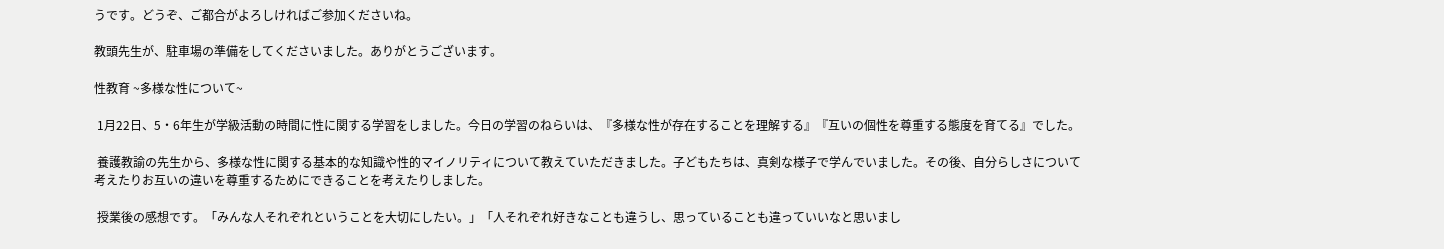うです。どうぞ、ご都合がよろしければご参加くださいね。

教頭先生が、駐車場の準備をしてくださいました。ありがとうございます。

性教育 ~多様な性について~

 1月22日、5・6年生が学級活動の時間に性に関する学習をしました。今日の学習のねらいは、『多様な性が存在することを理解する』『互いの個性を尊重する態度を育てる』でした。

 養護教諭の先生から、多様な性に関する基本的な知識や性的マイノリティについて教えていただきました。子どもたちは、真剣な様子で学んでいました。その後、自分らしさについて考えたりお互いの違いを尊重するためにできることを考えたりしました。

 授業後の感想です。「みんな人それぞれということを大切にしたい。」「人それぞれ好きなことも違うし、思っていることも違っていいなと思いまし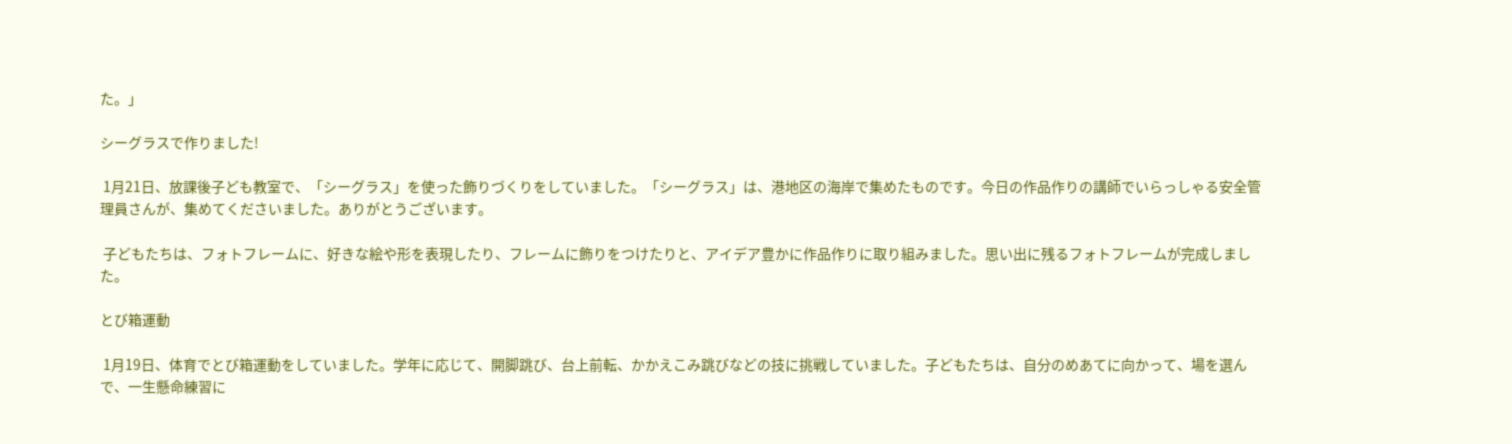た。」

シーグラスで作りました!

 1月21日、放課後子ども教室で、「シーグラス」を使った飾りづくりをしていました。「シーグラス」は、港地区の海岸で集めたものです。今日の作品作りの講師でいらっしゃる安全管理員さんが、集めてくださいました。ありがとうございます。

 子どもたちは、フォトフレームに、好きな絵や形を表現したり、フレームに飾りをつけたりと、アイデア豊かに作品作りに取り組みました。思い出に残るフォトフレームが完成しました。

とび箱運動

 1月19日、体育でとび箱運動をしていました。学年に応じて、開脚跳び、台上前転、かかえこみ跳びなどの技に挑戦していました。子どもたちは、自分のめあてに向かって、場を選んで、一生懸命練習に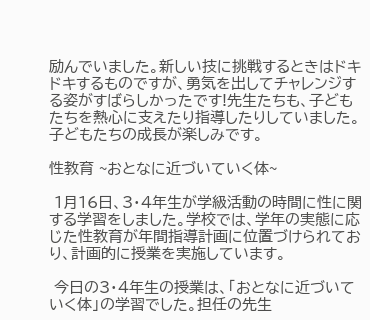励んでいました。新しい技に挑戦するときはドキドキするものですが、勇気を出してチャレンジする姿がすばらしかったです!先生たちも、子どもたちを熱心に支えたり指導したりしていました。子どもたちの成長が楽しみです。

性教育 ~おとなに近づいていく体~

 1月16日、3・4年生が学級活動の時間に性に関する学習をしました。学校では、学年の実態に応じた性教育が年間指導計画に位置づけられており、計画的に授業を実施しています。

 今日の3・4年生の授業は、「おとなに近づいていく体」の学習でした。担任の先生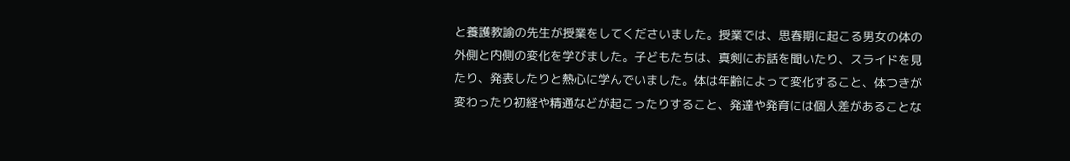と養護教諭の先生が授業をしてくださいました。授業では、思春期に起こる男女の体の外側と内側の変化を学びました。子どもたちは、真剣にお話を聞いたり、スライドを見たり、発表したりと熱心に学んでいました。体は年齢によって変化すること、体つきが変わったり初経や精通などが起こったりすること、発達や発育には個人差があることな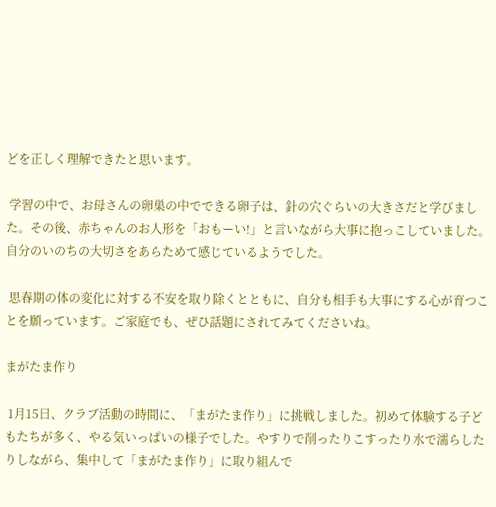どを正しく理解できたと思います。

 学習の中で、お母さんの卵巣の中でできる卵子は、針の穴ぐらいの大きさだと学びました。その後、赤ちゃんのお人形を「おもーい!」と言いながら大事に抱っこしていました。自分のいのちの大切さをあらためて感じているようでした。

 思春期の体の変化に対する不安を取り除くとともに、自分も相手も大事にする心が育つことを願っています。ご家庭でも、ぜひ話題にされてみてくださいね。

まがたま作り

 1月15日、クラブ活動の時間に、「まがたま作り」に挑戦しました。初めて体験する子どもたちが多く、やる気いっぱいの様子でした。やすりで削ったりこすったり水で濡らしたりしながら、集中して「まがたま作り」に取り組んで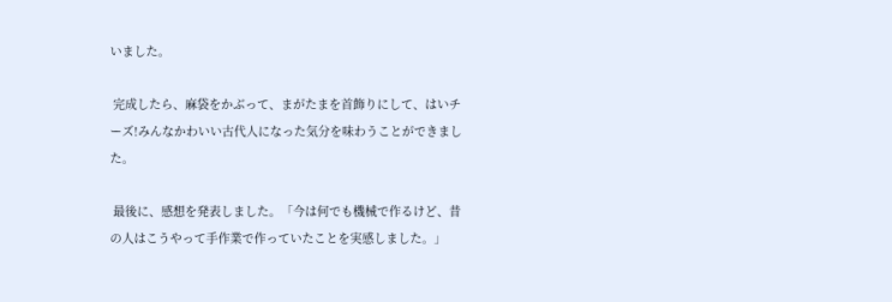いました。

 完成したら、麻袋をかぶって、まがたまを首飾りにして、はいチーズ!みんなかわいい古代人になった気分を味わうことができました。

 最後に、感想を発表しました。「今は何でも機械で作るけど、昔の人はこうやって手作業で作っていたことを実感しました。」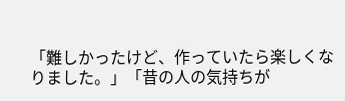「難しかったけど、作っていたら楽しくなりました。」「昔の人の気持ちが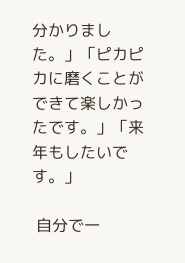分かりました。」「ピカピカに磨くことができて楽しかったです。」「来年もしたいです。」

 自分で一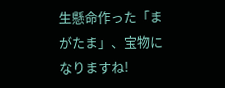生懸命作った「まがたま」、宝物になりますね!